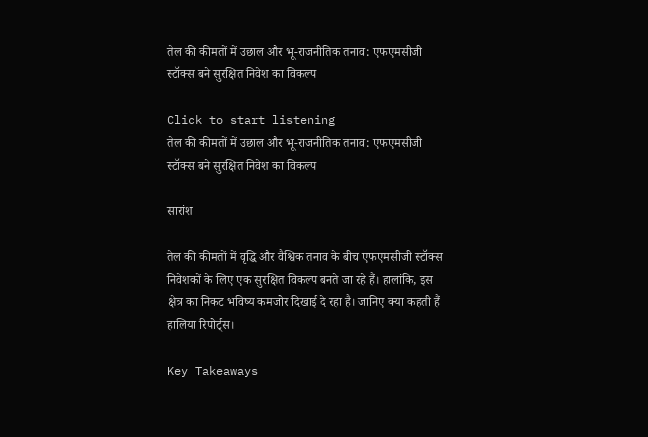तेल की कीमतों में उछाल और भू-राजनीतिक तनाव: एफएमसीजी स्टॉक्स बने सुरक्षित निवेश का विकल्प

Click to start listening
तेल की कीमतों में उछाल और भू-राजनीतिक तनाव: एफएमसीजी स्टॉक्स बने सुरक्षित निवेश का विकल्प

सारांश

तेल की कीमतों में वृद्धि और वैश्विक तनाव के बीच एफएमसीजी स्टॉक्स निवेशकों के लिए एक सुरक्षित विकल्प बनते जा रहे हैं। हालांकि, इस क्षेत्र का निकट भविष्य कमजोर दिखाई दे रहा है। जानिए क्या कहती हैं हालिया रिपोर्ट्स।

Key Takeaways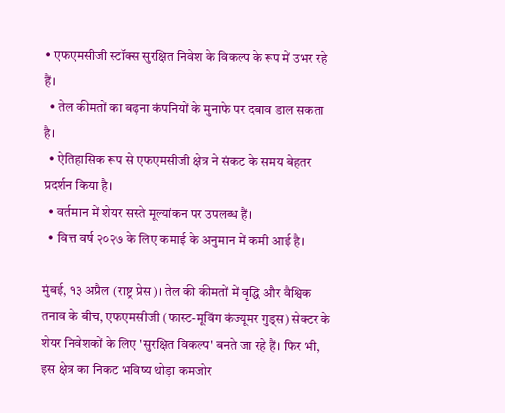• एफएमसीजी स्टॉक्स सुरक्षित निवेश के विकल्प के रूप में उभर रहे हैं।
  • तेल कीमतों का बढ़ना कंपनियों के मुनाफे पर दबाव डाल सकता है।
  • ऐतिहासिक रूप से एफएमसीजी क्षेत्र ने संकट के समय बेहतर प्रदर्शन किया है।
  • वर्तमान में शेयर सस्ते मूल्यांकन पर उपलब्ध हैं।
  • वित्त वर्ष २०२७ के लिए कमाई के अनुमान में कमी आई है।

मुंबई, १३ अप्रैल (राष्ट्र प्रेस)। तेल की कीमतों में वृद्धि और वैश्विक तनाव के बीच, एफएमसीजी (फास्ट-मूविंग कंज्यूमर गुड्स) सेक्टर के शेयर निवेशकों के लिए 'सुरक्षित विकल्प' बनते जा रहे हैं। फिर भी, इस क्षेत्र का निकट भविष्य थोड़ा कमजोर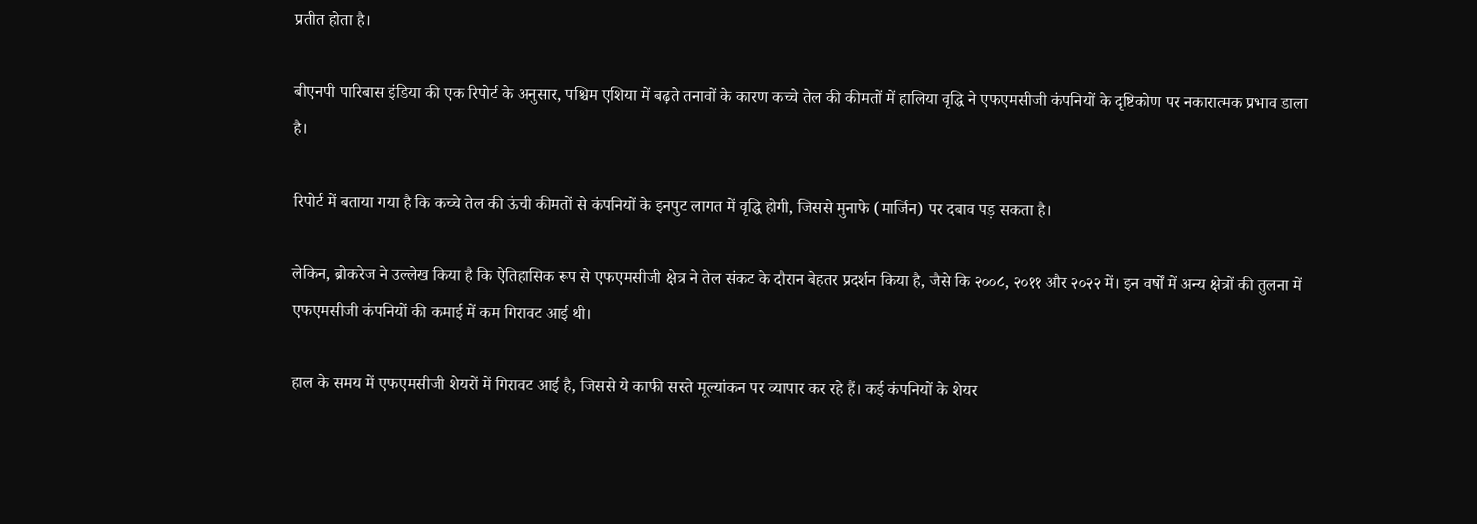प्रतीत होता है।

बीएनपी पारिबास इंडिया की एक रिपोर्ट के अनुसार, पश्चिम एशिया में बढ़ते तनावों के कारण कच्चे तेल की कीमतों में हालिया वृद्धि ने एफएमसीजी कंपनियों के दृष्टिकोण पर नकारात्मक प्रभाव डाला है।

रिपोर्ट में बताया गया है कि कच्चे तेल की ऊंची कीमतों से कंपनियों के इनपुट लागत में वृद्धि होगी, जिससे मुनाफे (मार्जिन) पर दबाव पड़ सकता है।

लेकिन, ब्रोकरेज ने उल्लेख किया है कि ऐतिहासिक रूप से एफएमसीजी क्षेत्र ने तेल संकट के दौरान बेहतर प्रदर्शन किया है, जैसे कि २००८, २०११ और २०२२ में। इन वर्षों में अन्य क्षेत्रों की तुलना में एफएमसीजी कंपनियों की कमाई में कम गिरावट आई थी।

हाल के समय में एफएमसीजी शेयरों में गिरावट आई है, जिससे ये काफी सस्ते मूल्यांकन पर व्यापार कर रहे हैं। कई कंपनियों के शेयर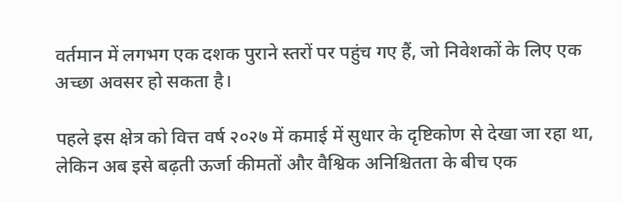वर्तमान में लगभग एक दशक पुराने स्तरों पर पहुंच गए हैं, जो निवेशकों के लिए एक अच्छा अवसर हो सकता है।

पहले इस क्षेत्र को वित्त वर्ष २०२७ में कमाई में सुधार के दृष्टिकोण से देखा जा रहा था, लेकिन अब इसे बढ़ती ऊर्जा कीमतों और वैश्विक अनिश्चितता के बीच एक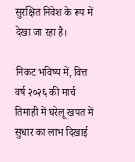सुरक्षित निवेश के रूप में देखा जा रहा है।

निकट भविष्य में, वित्त वर्ष २०२६ की मार्च तिमाही में घरेलू खपत में सुधार का लाभ दिखाई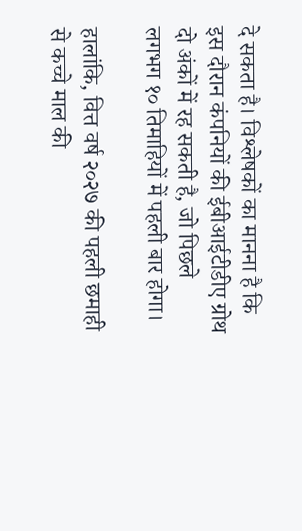दे सकता है। विश्लेषकों का मानना है कि इस दौरान कंपनियों की ईबीआईटीडीए ग्रोथ दो अंकों में रह सकती है, जो पिछले लगभग १० तिमाहियों में पहली बार होगा।

हालांकि, वित्त वर्ष २०२७ की पहली छमाही से कच्चे माल की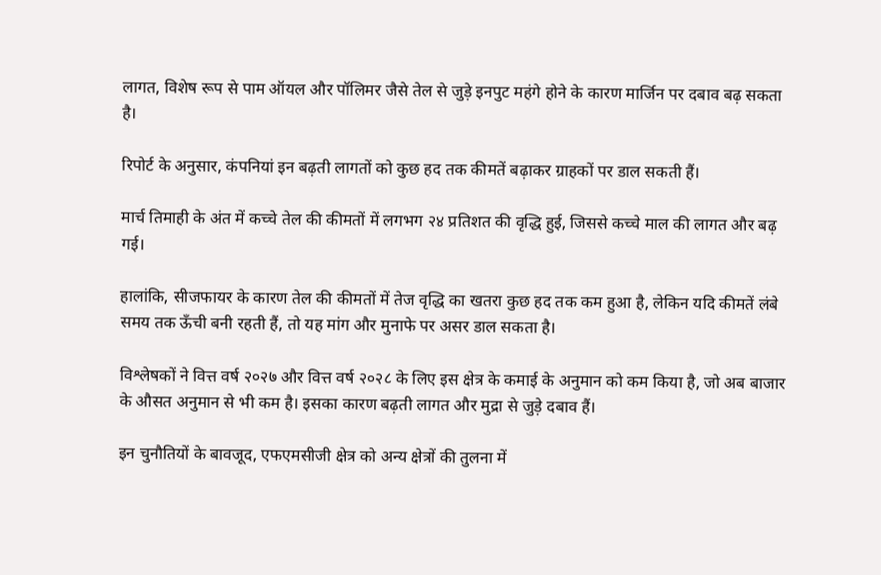लागत, विशेष रूप से पाम ऑयल और पॉलिमर जैसे तेल से जुड़े इनपुट महंगे होने के कारण मार्जिन पर दबाव बढ़ सकता है।

रिपोर्ट के अनुसार, कंपनियां इन बढ़ती लागतों को कुछ हद तक कीमतें बढ़ाकर ग्राहकों पर डाल सकती हैं।

मार्च तिमाही के अंत में कच्चे तेल की कीमतों में लगभग २४ प्रतिशत की वृद्धि हुई, जिससे कच्चे माल की लागत और बढ़ गई।

हालांकि, सीजफायर के कारण तेल की कीमतों में तेज वृद्धि का खतरा कुछ हद तक कम हुआ है, लेकिन यदि कीमतें लंबे समय तक ऊँची बनी रहती हैं, तो यह मांग और मुनाफे पर असर डाल सकता है।

विश्लेषकों ने वित्त वर्ष २०२७ और वित्त वर्ष २०२८ के लिए इस क्षेत्र के कमाई के अनुमान को कम किया है, जो अब बाजार के औसत अनुमान से भी कम है। इसका कारण बढ़ती लागत और मुद्रा से जुड़े दबाव हैं।

इन चुनौतियों के बावजूद, एफएमसीजी क्षेत्र को अन्य क्षेत्रों की तुलना में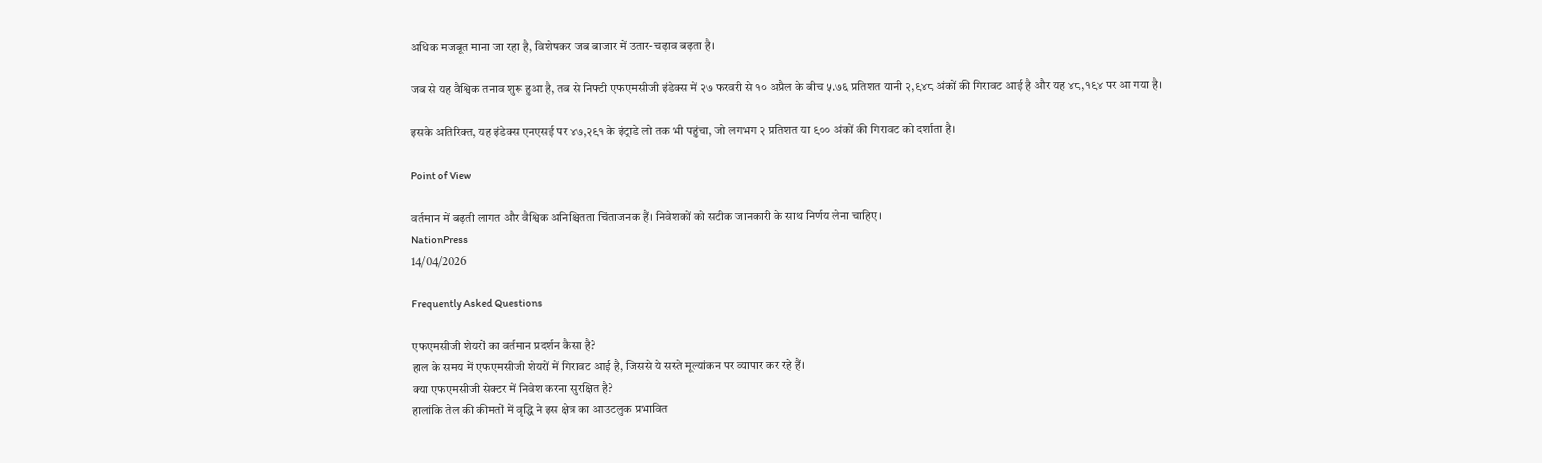अधिक मजबूत माना जा रहा है, विशेषकर जब बाजार में उतार-चढ़ाव बढ़ता है।

जब से यह वैश्विक तनाव शुरू हुआ है, तब से निफ्टी एफएमसीजी इंडेक्स में २७ फरवरी से १० अप्रैल के बीच ५.७६ प्रतिशत यानी २,९४८ अंकों की गिरावट आई है और यह ४८,१९४ पर आ गया है।

इसके अतिरिक्त, यह इंडेक्स एनएसई पर ४७,२९१ के इंट्राडे लो तक भी पहुंचा, जो लगभग २ प्रतिशत या ९०० अंकों की गिरावट को दर्शाता है।

Point of View

वर्तमान में बढ़ती लागत और वैश्विक अनिश्चितता चिंताजनक हैं। निवेशकों को सटीक जानकारी के साथ निर्णय लेना चाहिए।
NationPress
14/04/2026

Frequently Asked Questions

एफएमसीजी शेयरों का वर्तमान प्रदर्शन कैसा है?
हाल के समय में एफएमसीजी शेयरों में गिरावट आई है, जिससे ये सस्ते मूल्यांकन पर व्यापार कर रहे हैं।
क्या एफएमसीजी सेक्टर में निवेश करना सुरक्षित है?
हालांकि तेल की कीमतों में वृद्धि ने इस क्षेत्र का आउटलुक प्रभावित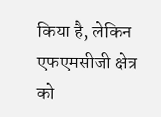किया है, लेकिन एफएमसीजी क्षेत्र को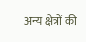अन्य क्षेत्रों की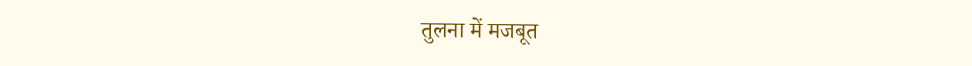तुलना में मजबूत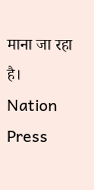माना जा रहा है।
Nation Press